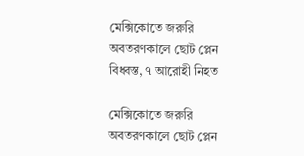মেক্সিকোতে জরুরি অবতরণকালে ছোট প্লেন বিধ্বস্ত, ৭ আরোহী নিহত

মেক্সিকোতে জরুরি অবতরণকালে ছোট প্লেন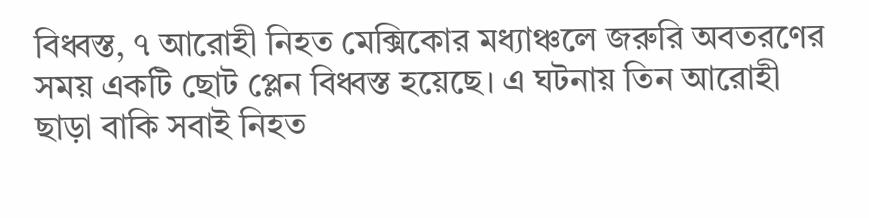বিধ্বস্ত, ৭ আরোহী নিহত মেক্সিকোর মধ্যাঞ্চলে জরুরি অবতরণের সময় একটি ছোট প্লেন বিধ্বস্ত হয়েছে। এ ঘটনায় তিন আরোহী ছাড়া বাকি সবাই নিহত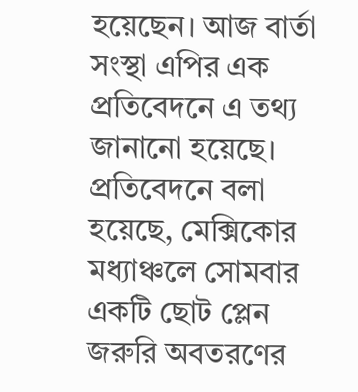হয়েছেন। আজ বার্তা সংস্থা এপির এক প্রতিবেদনে এ তথ্য জানানো হয়েছে। প্রতিবেদনে বলা হয়েছে, মেক্সিকোর মধ্যাঞ্চলে সোমবার একটি ছোট প্লেন জরুরি অবতরণের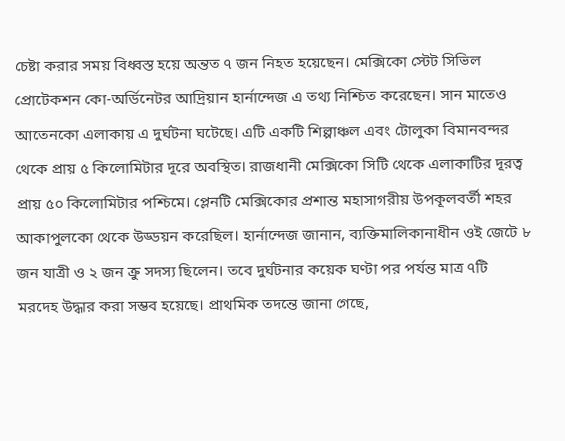চেষ্টা করার সময় বিধ্বস্ত হয়ে অন্তত ৭ জন নিহত হয়েছেন। মেক্সিকো স্টেট সিভিল প্রোটেকশন কো-অর্ডিনেটর আদ্রিয়ান হার্নান্দেজ এ তথ্য নিশ্চিত করেছেন। সান মাতেও আতেনকো এলাকায় এ দুর্ঘটনা ঘটেছে। এটি একটি শিল্পাঞ্চল এবং টোলুকা বিমানবন্দর থেকে প্রায় ৫ কিলোমিটার দূরে অবস্থিত। রাজধানী মেক্সিকো সিটি থেকে এলাকাটির দূরত্ব প্রায় ৫০ কিলোমিটার পশ্চিমে। প্লেনটি মেক্সিকোর প্রশান্ত মহাসাগরীয় উপকূলবর্তী শহর আকাপুলকো থেকে উড্ডয়ন করেছিল। হার্নান্দেজ জানান, ব্যক্তিমালিকানাধীন ওই জেটে ৮ জন যাত্রী ও ২ জন ক্রু সদস্য ছিলেন। তবে দুর্ঘটনার কয়েক ঘণ্টা পর পর্যন্ত মাত্র ৭টি মরদেহ উদ্ধার করা সম্ভব হয়েছে। প্রাথমিক তদন্তে জানা গেছে,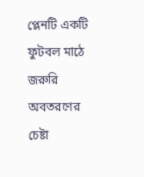প্লেনটি একটি ফুটবল মাঠে জরুরি অবতরণের চেষ্টা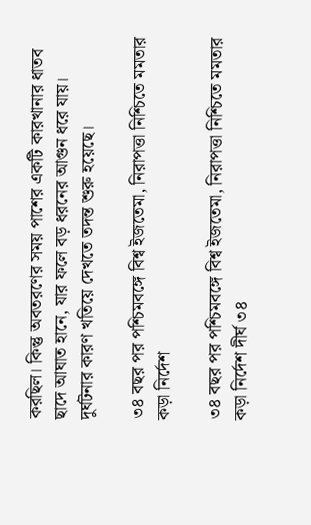করছিল। কিন্তু অবতরণের সময় পাশের একটি কারখানার ধাতব ছাদে আঘাত হানে, যার ফলে বড় ধরনের আগুন ধরে যায়। দুর্ঘটনার কারণ খতিয়ে দেখতে তদন্ত শুরু হয়েছে।

৩৪ বছর পর পশ্চিমবঙ্গে বিশ্ব ইজতেমা, নিরাপত্তা নিশ্চিতে মমতার কড়া নির্দেশ

৩৪ বছর পর পশ্চিমবঙ্গে বিশ্ব ইজতেমা, নিরাপত্তা নিশ্চিতে মমতার কড়া নির্দেশ দীর্ঘ ৩৪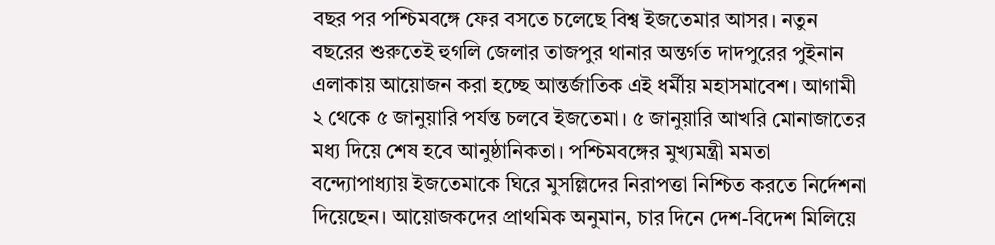বছর পর পশ্চিমবঙ্গে ফের বসতে চলেছে বিশ্ব ইজতেমার আসর। নতুন বছরের শুরুতেই হুগলি জেলার তাজপুর থানার অন্তর্গত দাদপুরের পুইনান এলাকায় আয়োজন করা হচ্ছে আন্তর্জাতিক এই ধর্মীয় মহাসমাবেশ। আগামী ২ থেকে ৫ জানুয়ারি পর্যন্ত চলবে ইজতেমা। ৫ জানুয়ারি আখরি মোনাজাতের মধ্য দিয়ে শেষ হবে আনুষ্ঠানিকতা। পশ্চিমবঙ্গের মুখ্যমন্ত্রী মমতা বন্দ্যোপাধ্যায় ইজতেমাকে ঘিরে মুসল্লিদের নিরাপত্তা নিশ্চিত করতে নির্দেশনা দিয়েছেন। আয়োজকদের প্রাথমিক অনুমান, চার দিনে দেশ-বিদেশ মিলিয়ে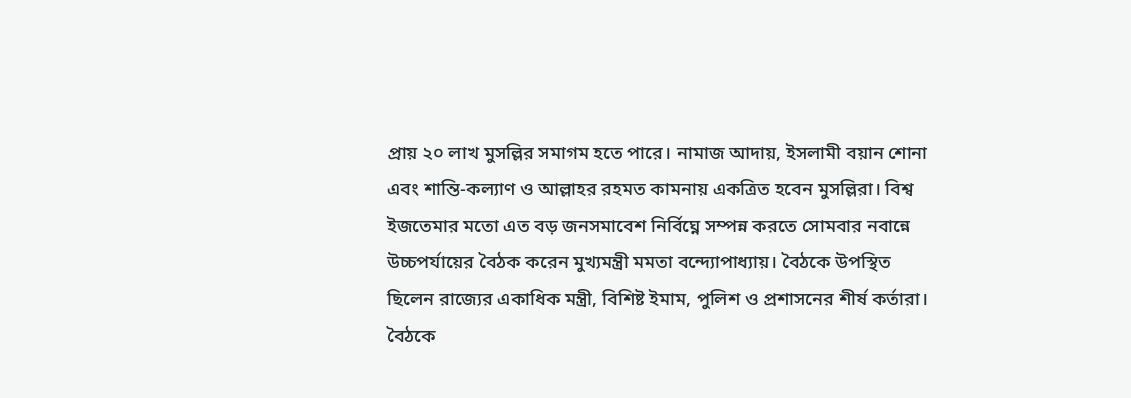প্রায় ২০ লাখ মুসল্লির সমাগম হতে পারে। নামাজ আদায়, ইসলামী বয়ান শোনা এবং শান্তি-কল্যাণ ও আল্লাহর রহমত কামনায় একত্রিত হবেন মুসল্লিরা। বিশ্ব ইজতেমার মতো এত বড় জনসমাবেশ নির্বিঘ্নে সম্পন্ন করতে সোমবার নবান্নে উচ্চপর্যায়ের বৈঠক করেন মুখ্যমন্ত্রী মমতা বন্দ্যোপাধ্যায়। বৈঠকে উপস্থিত ছিলেন রাজ্যের একাধিক মন্ত্রী, বিশিষ্ট ইমাম, পুলিশ ও প্রশাসনের শীর্ষ কর্তারা। বৈঠকে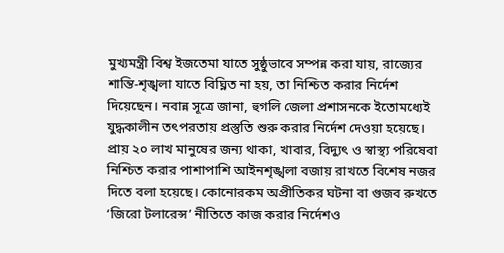মুখ্যমন্ত্রী বিশ্ব ইজতেমা যাতে সুষ্ঠুভাবে সম্পন্ন করা যায়, রাজ্যের শান্তি-শৃঙ্খলা যাতে বিঘ্নিত না হয়, তা নিশ্চিত করার নির্দেশ দিয়েছেন। নবান্ন সূত্রে জানা, হুগলি জেলা প্রশাসনকে ইতোমধ্যেই যুদ্ধকালীন তৎপরতায় প্রস্তুতি শুরু করার নির্দেশ দেওয়া হয়েছে। প্রায় ২০ লাখ মানুষের জন্য থাকা, খাবার, বিদ্যুৎ ও স্বাস্থ্য পরিষেবা নিশ্চিত করার পাশাপাশি আইনশৃঙ্খলা বজায় রাখতে বিশেষ নজর দিতে বলা হয়েছে। কোনোরকম অপ্রীতিকর ঘটনা বা গুজব রুখতে ‘জিরো টলারেন্স’ নীতিতে কাজ করার নির্দেশও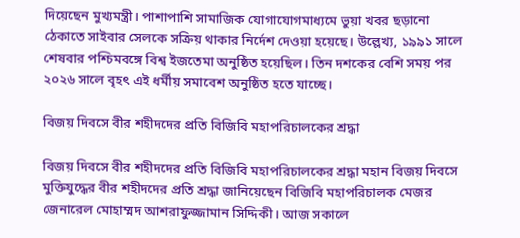দিয়েছেন মুখ্যমন্ত্রী। পাশাপাশি সামাজিক যোগাযোগমাধ্যমে ভুয়া খবর ছড়ানো ঠেকাতে সাইবার সেলকে সক্রিয় থাকার নির্দেশ দেওয়া হয়েছে। উল্লেখ্য, ১৯৯১ সালে শেষবার পশ্চিমবঙ্গে বিশ্ব ইজতেমা অনুষ্ঠিত হয়েছিল। তিন দশকের বেশি সময় পর ২০২৬ সালে বৃহৎ এই ধর্মীয় সমাবেশ অনুষ্ঠিত হতে যাচ্ছে।

বিজয় দিবসে বীর শহীদদের প্রতি বিজিবি মহাপরিচালকের শ্রদ্ধা

বিজয় দিবসে বীর শহীদদের প্রতি বিজিবি মহাপরিচালকের শ্রদ্ধা মহান বিজয় দিবসে মুক্তিযুদ্ধের বীর শহীদদের প্রতি শ্রদ্ধা জানিয়েছেন বিজিবি মহাপরিচালক মেজর জেনারেল মোহাম্মদ আশরাফুজ্জামান সিদ্দিকী। আজ সকালে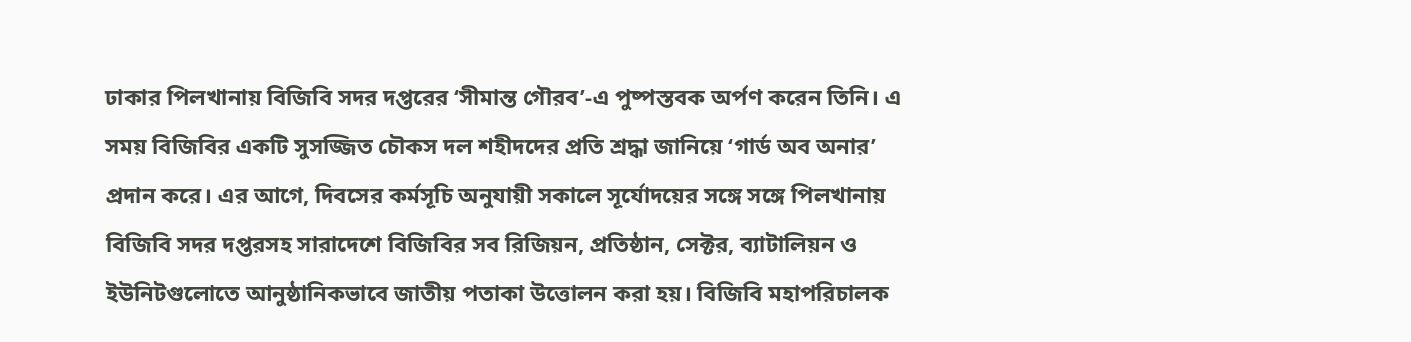ঢাকার পিলখানায় বিজিবি সদর দপ্তরের ‘সীমান্ত গৌরব’-এ পুষ্পস্তবক অর্পণ করেন তিনি। এ সময় বিজিবির একটি সুসজ্জিত চৌকস দল শহীদদের প্রতি শ্রদ্ধা জানিয়ে ‘গার্ড অব অনার’ প্রদান করে। এর আগে, দিবসের কর্মসূচি অনুযায়ী সকালে সূর্যোদয়ের সঙ্গে সঙ্গে পিলখানায় বিজিবি সদর দপ্তরসহ সারাদেশে বিজিবির সব রিজিয়ন, প্রতিষ্ঠান, সেক্টর, ব্যাটালিয়ন ও ইউনিটগুলোতে আনুষ্ঠানিকভাবে জাতীয় পতাকা উত্তোলন করা হয়। বিজিবি মহাপরিচালক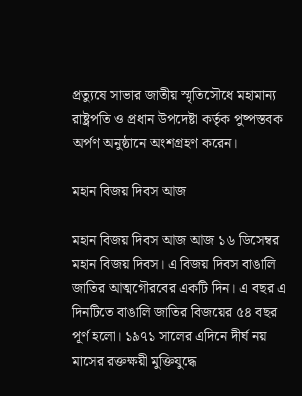প্রত্যুষে সাভার জাতীয় স্মৃতিসৌধে মহামান্য রাষ্ট্রপতি ও প্রধান উপদেষ্টা কর্তৃক পুষ্পস্তবক অর্পণ অনুষ্ঠানে অংশগ্রহণ করেন।

মহান বিজয় দিবস আজ

মহান বিজয় দিবস আজ আজ ১৬ ডিসেম্বর মহান বিজয় দিবস। এ বিজয় দিবস বাঙালি জাতির আত্মগৌরবের একটি দিন। এ বছর এ দিনটিতে বাঙালি জাতির বিজয়ের ৫৪ বছর পূর্ণ হলো। ১৯৭১ সালের এদিনে দীর্ঘ নয় মাসের রক্তক্ষয়ী মুক্তিযুদ্ধে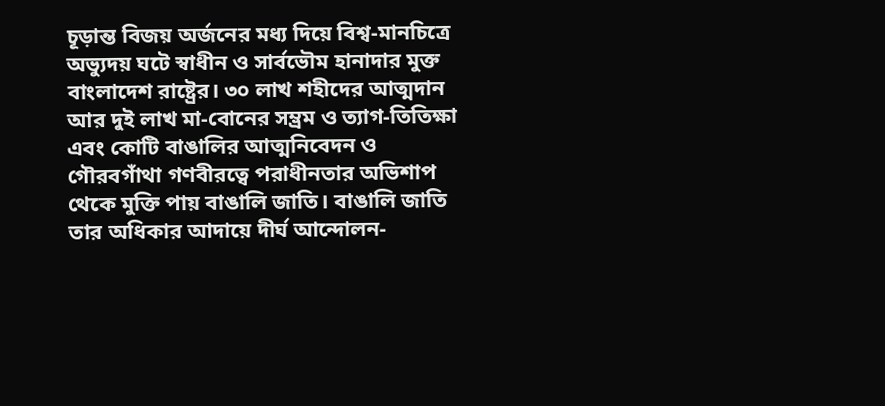চূড়ান্ত বিজয় অর্জনের মধ্য দিয়ে বিশ্ব-মানচিত্রে অভ্যুদয় ঘটে স্বাধীন ও সার্বভৌম হানাদার মুক্ত বাংলাদেশ রাষ্ট্রের। ৩০ লাখ শহীদের আত্মদান আর দুই লাখ মা-বোনের সম্ভ্রম ও ত্যাগ-তিতিক্ষা এবং কোটি বাঙালির আত্মনিবেদন ও গৌরবগাঁথা গণবীরত্বে পরাধীনতার অভিশাপ থেকে মুক্তি পায় বাঙালি জাতি। বাঙালি জাতি তার অধিকার আদায়ে দীর্ঘ আন্দোলন-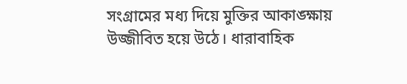সংগ্রামের মধ্য দিয়ে মুক্তির আকাঙ্ক্ষায় উজ্জীবিত হয়ে উঠে। ধারাবাহিক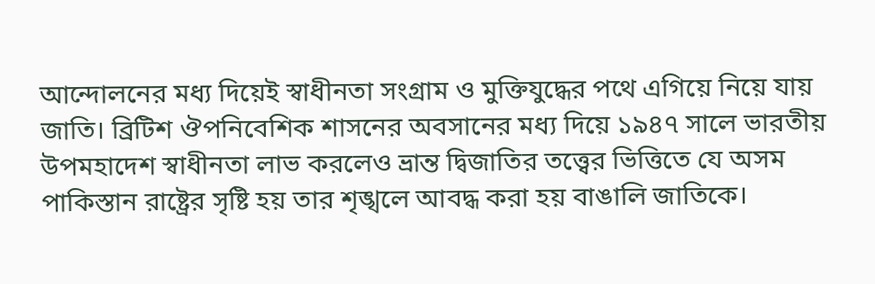আন্দোলনের মধ্য দিয়েই স্বাধীনতা সংগ্রাম ও মুক্তিযুদ্ধের পথে এগিয়ে নিয়ে যায় জাতি। ব্রিটিশ ঔপনিবেশিক শাসনের অবসানের মধ্য দিয়ে ১৯৪৭ সালে ভারতীয় উপমহাদেশ স্বাধীনতা লাভ করলেও ভ্রান্ত দ্বিজাতির তত্ত্বের ভিত্তিতে যে অসম পাকিস্তান রাষ্ট্রের সৃষ্টি হয় তার শৃঙ্খলে আবদ্ধ করা হয় বাঙালি জাতিকে।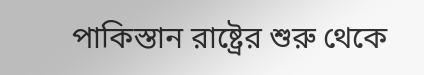পাকিস্তান রাষ্ট্রের শুরু থেকে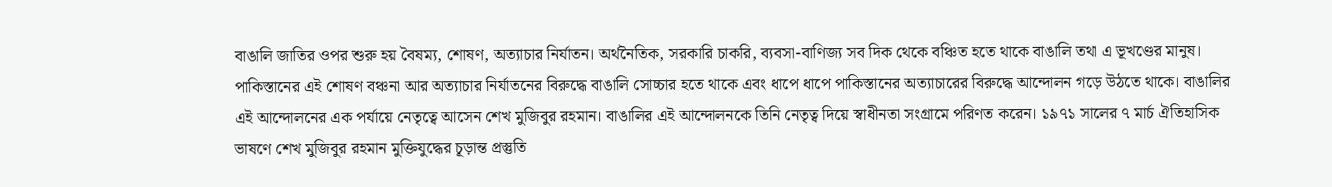বাঙালি জাতির ওপর শুরু হয় বৈষম্য, শোষণ, অত্যাচার নির্যাতন। অর্থনৈতিক, সরকারি চাকরি, ব্যবসা-বাণিজ্য সব দিক থেকে বঞ্চিত হতে থাকে বাঙালি তথা এ ভূখণ্ডের মানুষ। পাকিস্তানের এই শোষণ বঞ্চনা আর অত্যাচার নির্যাতনের বিরুদ্ধে বাঙালি সোচ্চার হতে থাকে এবং ধাপে ধাপে পাকিস্তানের অত্যাচারের বিরুদ্ধে আন্দোলন গড়ে উঠতে থাকে। বাঙালির এই আন্দোলনের এক পর্যায়ে নেতৃত্বে আসেন শেখ মুজিবুর রহমান। বাঙালির এই আন্দোলনকে তিনি নেতৃত্ব দিয়ে স্বাধীনতা সংগ্রামে পরিণত করেন। ১৯৭১ সালের ৭ মার্চ ঐতিহাসিক ভাষণে শেখ মুজিবুর রহমান মুক্তিযুদ্ধের চূড়ান্ত প্রস্তুতি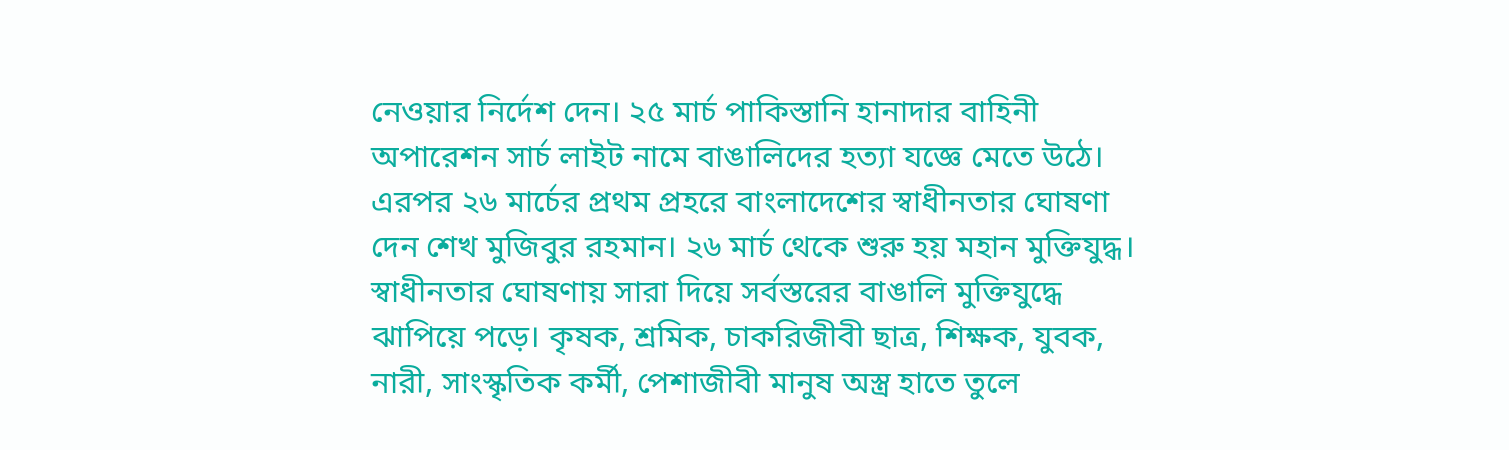নেওয়ার নির্দেশ দেন। ২৫ মার্চ পাকিস্তানি হানাদার বাহিনী অপারেশন সার্চ লাইট নামে বাঙালিদের হত্যা যজ্ঞে মেতে উঠে। এরপর ২৬ মার্চের প্রথম প্রহরে বাংলাদেশের স্বাধীনতার ঘোষণা দেন শেখ মুজিবুর রহমান। ২৬ মার্চ থেকে শুরু হয় মহান মুক্তিযুদ্ধ। স্বাধীনতার ঘোষণায় সারা দিয়ে সর্বস্তরের বাঙালি মুক্তিযুদ্ধে ঝাপিয়ে পড়ে। কৃষক, শ্রমিক, চাকরিজীবী ছাত্র, শিক্ষক, যুবক, নারী, সাংস্কৃতিক কর্মী, পেশাজীবী মানুষ অস্ত্র হাতে তুলে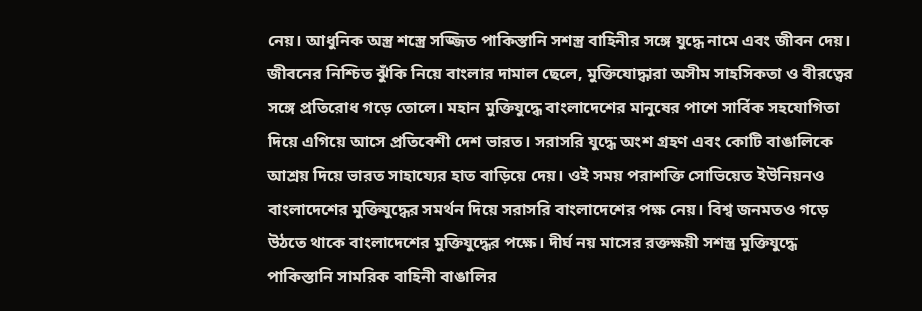নেয়। আধুনিক অস্ত্র শস্ত্রে সজ্জিত পাকিস্তানি সশস্ত্র বাহিনীর সঙ্গে যুদ্ধে নামে এবং জীবন দেয়। জীবনের নিশ্চিত ঝুঁকি নিয়ে বাংলার দামাল ছেলে, মুক্তিযোদ্ধারা অসীম সাহসিকতা ও বীরত্বের সঙ্গে প্রতিরোধ গড়ে তোলে। মহান মুক্তিযুদ্ধে বাংলাদেশের মানুষের পাশে সার্বিক সহযোগিতা দিয়ে এগিয়ে আসে প্রতিবেশী দেশ ভারত। সরাসরি যুদ্ধে অংশ গ্রহণ এবং কোটি বাঙালিকে আশ্রয় দিয়ে ভারত সাহায্যের হাত বাড়িয়ে দেয়। ওই সময় পরাশক্তি সোভিয়েত ইউনিয়নও বাংলাদেশের মুক্তিযুদ্ধের সমর্থন দিয়ে সরাসরি বাংলাদেশের পক্ষ নেয়। বিশ্ব জনমতও গড়ে উঠতে থাকে বাংলাদেশের মুক্তিযুদ্ধের পক্ষে। দীর্ঘ নয় মাসের রক্তক্ষয়ী সশস্ত্র মুক্তিযুদ্ধে পাকিস্তানি সামরিক বাহিনী বাঙালির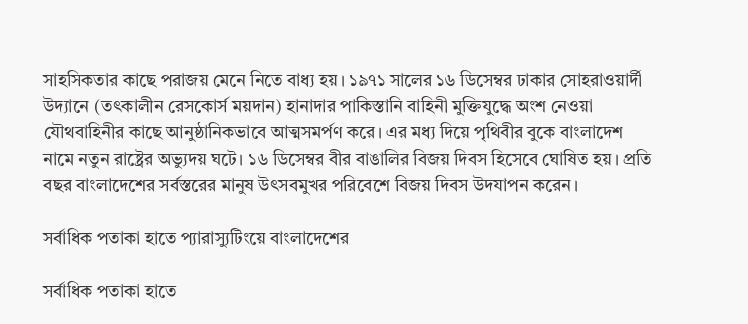সাহসিকতার কাছে পরাজয় মেনে নিতে বাধ্য হয়। ১৯৭১ সালের ১৬ ডিসেম্বর ঢাকার সোহরাওয়ার্দী উদ্যানে (তৎকালীন রেসকোর্স ময়দান) হানাদার পাকিস্তানি বাহিনী মুক্তিযুদ্ধে অংশ নেওয়া যৌথবাহিনীর কাছে আনুষ্ঠানিকভাবে আত্মসমর্পণ করে। এর মধ্য দিয়ে পৃথিবীর বুকে বাংলাদেশ নামে নতুন রাষ্ট্রের অভ্যুদয় ঘটে। ১৬ ডিসেম্বর বীর বাঙালির বিজয় দিবস হিসেবে ঘোষিত হয়। প্রতি বছর বাংলাদেশের সর্বস্তরের মানুষ উৎসবমুখর পরিবেশে বিজয় দিবস উদযাপন করেন।

সর্বাধিক পতাকা হাতে প্যারাস্যুটিংয়ে বাংলাদেশের

সর্বাধিক পতাকা হাতে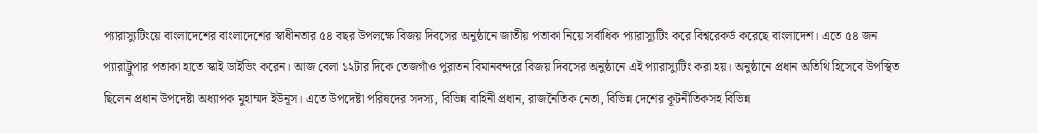প্যারাস্যুটিংয়ে বাংলাদেশের বাংলাদেশের স্বাধীনতার ৫৪ বছর উপলক্ষে বিজয় দিবসের অনুষ্ঠানে জাতীয় পতাকা নিয়ে সর্বাধিক প্যারাস্যুটিং করে বিশ্বরেকর্ড করেছে বাংলাদেশ। এতে ৫৪ জন প্যারাট্রুপার পতাকা হাতে স্কাই ডাইভিং করেন। আজ বেলা ১২টার দিকে তেজগাঁও পুরাতন বিমানবন্দরে বিজয় দিবসের অনুষ্ঠানে এই প্যারাস্যুটিং করা হয়। অনুষ্ঠানে প্রধান অতিথি হিসেবে উপস্থিত ছিলেন প্রধান উপদেষ্টা অধ্যাপক মুহাম্মদ ইউনূস। এতে উপদেষ্টা পরিষদের সদস্য, বিভিন্ন বাহিনী প্রধান, রাজনৈতিক নেতা, বিভিন্ন দেশের কূটনীতিকসহ বিভিন্ন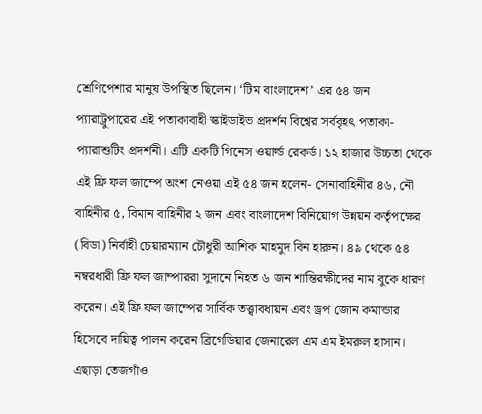শ্রেণিপেশার মানুষ উপস্থিত ছিলেন। ‘টিম বাংলাদেশ’ এর ৫৪ জন প্যারাট্রুপারের এই পতাকাবাহী স্কাইডাইভ প্রদর্শন বিশ্বের সর্ববৃহৎ পতাকা-প্যারাশুটিং প্রদর্শনী। এটি একটি গিনেস ওয়ার্ল্ড রেকর্ড। ১২ হাজার উচ্চতা থেকে এই ফ্রি ফল জাম্পে অংশ নেওয়া এই ৫৪ জন হলেন- সেনাবাহিনীর ৪৬, নৌ বাহিনীর ৫, বিমান বাহিনীর ২ জন এবং বাংলাদেশ বিনিয়োগ উন্নয়ন কর্তৃপক্ষের (বিডা) নির্বাহী চেয়ারম্যান চৌধুরী আশিক মাহমুদ বিন হারুন। ৪৯ থেকে ৫৪ নম্বরধারী ফ্রি ফল জাম্পাররা সুদানে নিহত ৬ জন শান্তিরক্ষীদের নাম বুকে ধারণ করেন। এই ফ্রি ফল জাম্পের সার্বিক তত্ত্বাবধায়ন এবং ড্রপ জোন কমান্ডার হিসেবে দায়িত্ব পালন করেন ব্রিগেডিয়ার জেনারেল এম এম ইমরুল হাসান। এছাড়া তেজগাঁও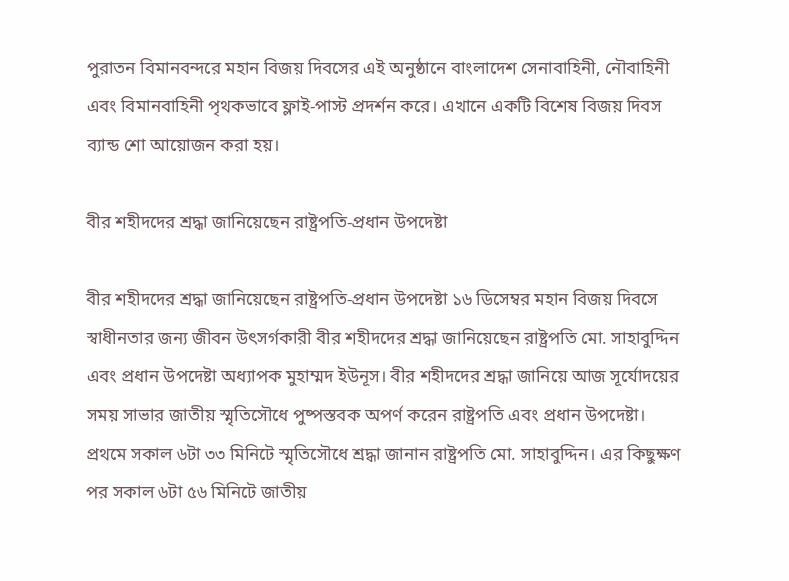পুরাতন বিমানবন্দরে মহান বিজয় দিবসের এই অনুষ্ঠানে বাংলাদেশ সেনাবাহিনী, নৌবাহিনী এবং বিমানবাহিনী পৃথকভাবে ফ্লাই-পাস্ট প্রদর্শন করে। এখানে একটি বিশেষ বিজয় দিবস ব্যান্ড শো আয়োজন করা হয়।

বীর শহীদদের শ্রদ্ধা জানিয়েছেন রাষ্ট্রপতি-প্রধান উপদেষ্টা

বীর শহীদদের শ্রদ্ধা জানিয়েছেন রাষ্ট্রপতি-প্রধান উপদেষ্টা ১৬ ডিসেম্বর মহান বিজয় দিবসে স্বাধীনতার জন্য জীবন উৎসর্গকারী বীর শহীদদের শ্রদ্ধা জানিয়েছেন রাষ্ট্রপতি মো. সাহাবুদ্দিন এবং প্রধান উপদেষ্টা অধ্যাপক মুহাম্মদ ইউনূস। বীর শহীদদের শ্রদ্ধা জানিয়ে আজ সূর্যোদয়ের সময় সাভার জাতীয় স্মৃতিসৌধে পুষ্পস্তবক অপর্ণ করেন রাষ্ট্রপতি এবং প্রধান উপদেষ্টা। প্রথমে সকাল ৬টা ৩৩ মিনিটে স্মৃতিসৌধে শ্রদ্ধা জানান রাষ্ট্রপতি মো. সাহাবুদ্দিন। এর কিছুক্ষণ পর সকাল ৬টা ৫৬ মিনিটে জাতীয়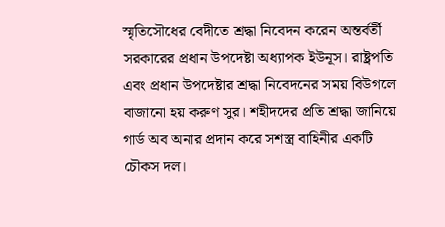স্মৃতিসৌধের বেদীতে শ্রদ্ধা নিবেদন করেন অন্তর্বর্তী সরকারের প্রধান উপদেষ্টা অধ্যাপক ইউনূস। রাষ্ট্রপতি এবং প্রধান উপদেষ্টার শ্রদ্ধা নিবেদনের সময় বিউগলে বাজানো হয় করুণ সুর। শহীদদের প্রতি শ্রদ্ধা জানিয়ে গার্ড অব অনার প্রদান করে সশস্ত্র বাহিনীর একটি চৌকস দল।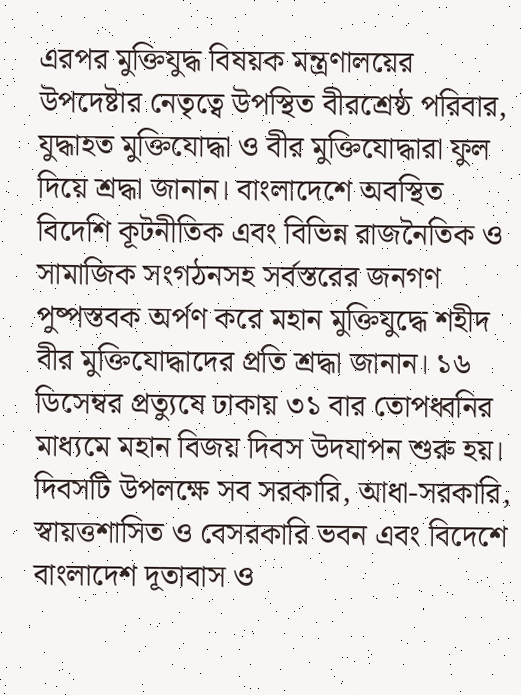এরপর মুক্তিযুদ্ধ বিষয়ক মন্ত্রণালয়ের উপদেষ্টার নেতৃত্বে উপস্থিত বীরশ্রেষ্ঠ পরিবার, যুদ্ধাহত মুক্তিযোদ্ধা ও বীর মুক্তিযোদ্ধারা ফুল দিয়ে শ্রদ্ধা জানান। বাংলাদেশে অবস্থিত বিদেশি কূটনীতিক এবং বিভিন্ন রাজনৈতিক ও সামাজিক সংগঠনসহ সর্বস্তরের জনগণ পুষ্পস্তবক অর্পণ করে মহান মুক্তিযুদ্ধে শহীদ বীর মুক্তিযোদ্ধাদের প্রতি শ্রদ্ধা জানান। ১৬ ডিসেম্বর প্রত্যুষে ঢাকায় ৩১ বার তোপধ্বনির মাধ্যমে মহান বিজয় দিবস উদযাপন শুরু হয়। দিবসটি উপলক্ষে সব সরকারি, আধা-সরকারি, স্বায়ত্তশাসিত ও বেসরকারি ভবন এবং বিদেশে বাংলাদেশ দূতাবাস ও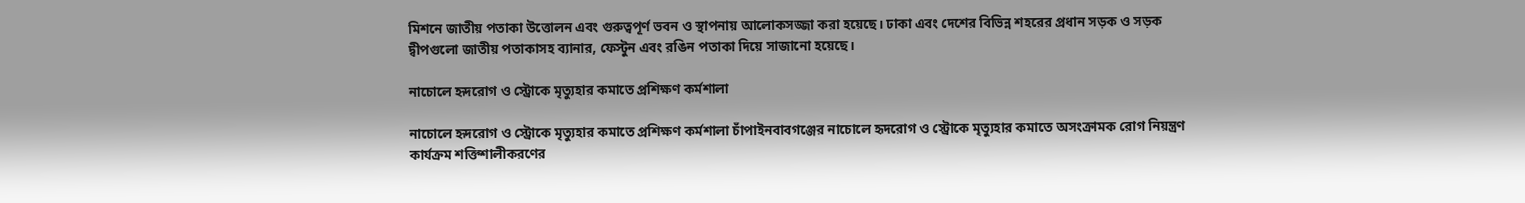মিশনে জাতীয় পতাকা উত্তোলন এবং গুরুত্বপূর্ণ ভবন ও স্থাপনায় আলোকসজ্জা করা হয়েছে। ঢাকা এবং দেশের বিভিন্ন শহরের প্রধান সড়ক ও সড়ক দ্বীপগুলো জাতীয় পতাকাসহ ব্যানার, ফেস্টুন এবং রঙিন পতাকা দিয়ে সাজানো হয়েছে।

নাচোলে হৃদরোগ ও স্ট্রোকে মৃত্যুহার কমাতে প্রশিক্ষণ কর্মশালা

নাচোলে হৃদরোগ ও স্ট্রোকে মৃত্যুহার কমাতে প্রশিক্ষণ কর্মশালা চাঁপাইনবাবগঞ্জের নাচোলে হৃদরোগ ও স্ট্রোকে মৃত্যুহার কমাতে অসংক্রামক রোগ নিয়ন্ত্রণ কার্যক্রম শক্তিশালীকরণের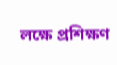লক্ষে প্রশিক্ষণ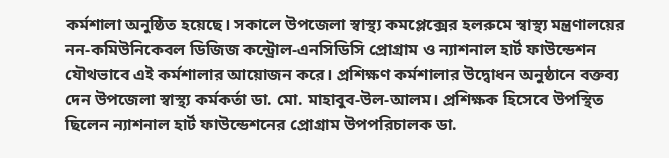কর্মশালা অনুষ্ঠিত হয়েছে। সকালে উপজেলা স্বাস্থ্য কমপ্লেক্সের হলরুমে স্বাস্থ্য মন্ত্রণালয়ের নন-কমিউনিকেবল ডিজিজ কন্ট্রোল-এনসিডিসি প্রোগ্রাম ও ন্যাশনাল হার্ট ফাউন্ডেশন যৌথভাবে এই কর্মশালার আয়োজন করে। প্রশিক্ষণ কর্মশালার উদ্বোধন অনুষ্ঠানে বক্তব্য দেন উপজেলা স্বাস্থ্য কর্মকর্তা ডা. মো. মাহাবুব-উল-আলম। প্রশিক্ষক হিসেবে উপস্থিত ছিলেন ন্যাশনাল হার্ট ফাউন্ডেশনের প্রোগ্রাম উপপরিচালক ডা.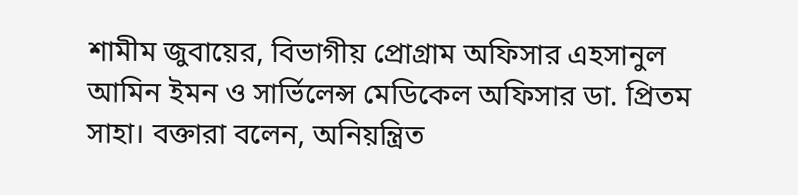শামীম জুবায়ের, বিভাগীয় প্রোগ্রাম অফিসার এহসানুল আমিন ইমন ও সার্ভিলেন্স মেডিকেল অফিসার ডা. প্রিতম সাহা। বক্তারা বলেন, অনিয়ন্ত্রিত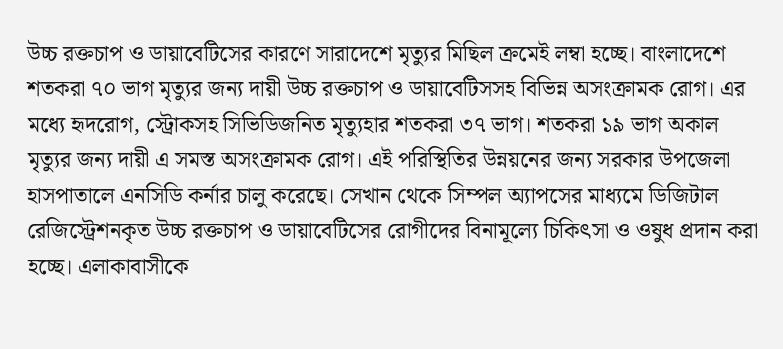উচ্চ রক্তচাপ ও ডায়াবেটিসের কারণে সারাদেশে মৃত্যুর মিছিল ক্রমেই লম্বা হচ্ছে। বাংলাদেশে শতকরা ৭০ ভাগ মৃত্যুর জন্য দায়ী উচ্চ রক্তচাপ ও ডায়াবেটিসসহ বিভিন্ন অসংক্রামক রোগ। এর মধ্যে হৃদরোগ, স্ট্রোকসহ সিভিডিজনিত মৃত্যুহার শতকরা ৩৭ ভাগ। শতকরা ১৯ ভাগ অকাল মৃত্যুর জন্য দায়ী এ সমস্ত অসংক্রামক রোগ। এই পরিস্থিতির উন্নয়নের জন্য সরকার উপজেলা হাসপাতালে এনসিডি কর্নার চালু করেছে। সেখান থেকে সিম্পল অ্যাপসের মাধ্যমে ডিজিটাল রেজিস্ট্রেশনকৃত উচ্চ রক্তচাপ ও ডায়াবেটিসের রোগীদের বিনামূল্যে চিকিৎসা ও ওষুধ প্রদান করা হচ্ছে। এলাকাবাসীকে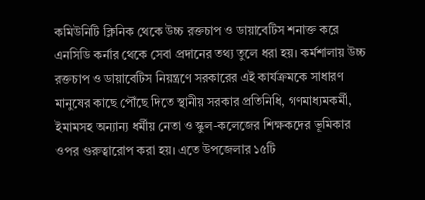কমিউনিটি ক্লিনিক থেকে উচ্চ রক্তচাপ ও ডায়াবেটিস শনাক্ত করে এনসিডি কর্নার থেকে সেবা প্রদানের তথ্য তুলে ধরা হয়। কর্মশালায় উচ্চ রক্তচাপ ও ডায়াবেটিস নিয়ন্ত্রণে সরকারের এই কার্যক্রমকে সাধারণ মানুষের কাছে পৌঁছে দিতে স্থানীয় সরকার প্রতিনিধি, গণমাধ্যমকর্মী, ইমামসহ অন্যান্য ধর্মীয় নেতা ও স্কুল-কলেজের শিক্ষকদের ভূমিকার ওপর গুরুত্বারোপ করা হয়। এতে উপজেলার ১৫টি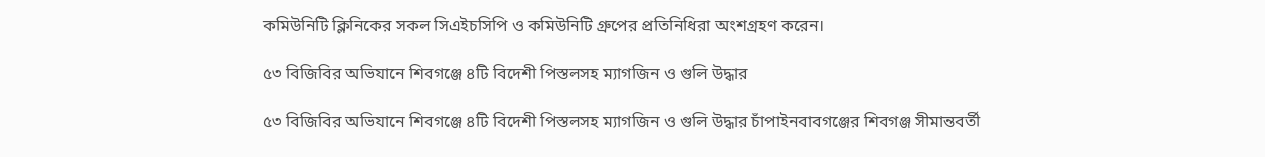কমিউনিটি ক্লিনিকের সকল সিএইচসিপি ও কমিউনিটি গ্রুপের প্রতিনিধিরা অংশগ্রহণ করেন।

৫৩ বিজিবির অভিযানে শিবগঞ্জে ৪টি বিদেশী পিস্তলসহ ম্যাগজিন ও গুলি উদ্ধার

৫৩ বিজিবির অভিযানে শিবগঞ্জে ৪টি বিদেশী পিস্তলসহ ম্যাগজিন ও গুলি উদ্ধার চাঁপাইনবাবগঞ্জের শিবগঞ্জ সীমান্তবর্তী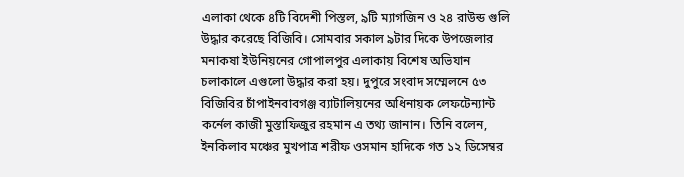এলাকা থেকে ৪টি বিদেশী পিস্তল, ৯টি ম্যাগজিন ও ২৪ রাউন্ড গুলি উদ্ধার করেছে বিজিবি। সোমবার সকাল ৯টার দিকে উপজেলার মনাকষা ইউনিয়নের গোপালপুর এলাকায় বিশেষ অভিযান চলাকালে এগুলো উদ্ধার করা হয়। দুপুরে সংবাদ সম্মেলনে ৫৩ বিজিবির চাঁপাইনবাবগঞ্জ ব্যাটালিয়নের অধিনায়ক লেফটেন্যান্ট কর্নেল কাজী মুস্তাফিজুর রহমান এ তথ্য জানান। তিনি বলেন, ইনকিলাব মঞ্চের মুখপাত্র শরীফ ওসমান হাদিকে গত ১২ ডিসেম্বর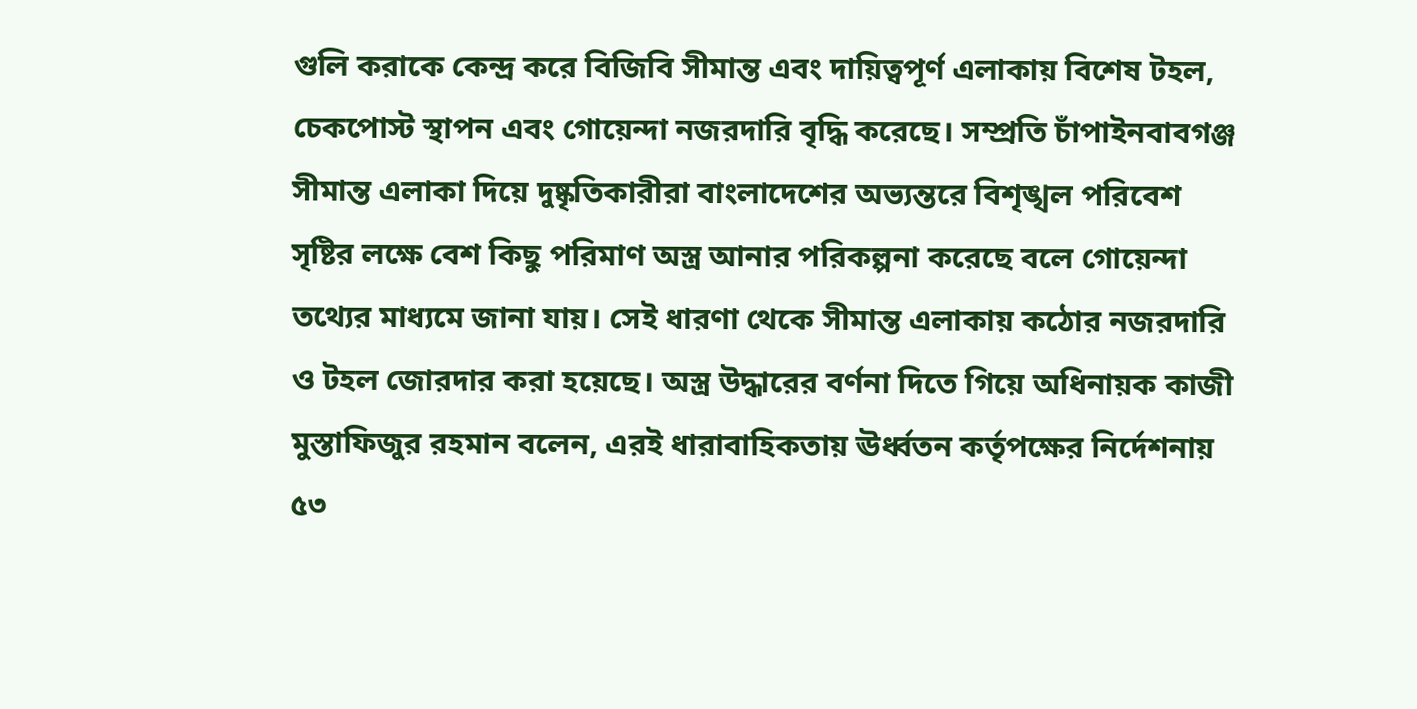গুলি করাকে কেন্দ্র করে বিজিবি সীমান্ত এবং দায়িত্বপূর্ণ এলাকায় বিশেষ টহল, চেকপোস্ট স্থাপন এবং গোয়েন্দা নজরদারি বৃদ্ধি করেছে। সম্প্রতি চাঁপাইনবাবগঞ্জ সীমান্ত এলাকা দিয়ে দুষ্কৃতিকারীরা বাংলাদেশের অভ্যন্তরে বিশৃঙ্খল পরিবেশ সৃষ্টির লক্ষে বেশ কিছু পরিমাণ অস্ত্র আনার পরিকল্পনা করেছে বলে গোয়েন্দা তথ্যের মাধ্যমে জানা যায়। সেই ধারণা থেকে সীমান্ত এলাকায় কঠোর নজরদারি ও টহল জোরদার করা হয়েছে। অস্ত্র উদ্ধারের বর্ণনা দিতে গিয়ে অধিনায়ক কাজী মুস্তাফিজুর রহমান বলেন, এরই ধারাবাহিকতায় ঊর্ধ্বতন কর্তৃপক্ষের নির্দেশনায় ৫৩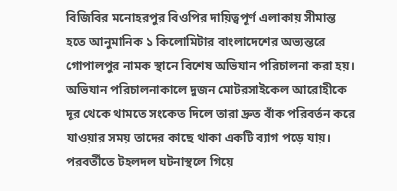বিজিবির মনোহরপুর বিওপির দায়িত্বপূর্ণ এলাকায় সীমান্ত হতে আনুমানিক ১ কিলোমিটার বাংলাদেশের অভ্যন্তরে গোপালপুর নামক স্থানে বিশেষ অভিযান পরিচালনা করা হয়। অভিযান পরিচালনাকালে দুজন মোটরসাইকেল আরোহীকে দূর থেকে থামতে সংকেত দিলে তারা দ্রুত বাঁক পরিবর্তন করে যাওয়ার সময় তাদের কাছে থাকা একটি ব্যাগ পড়ে যায়। পরবর্তীতে টহলদল ঘটনাস্থলে গিয়ে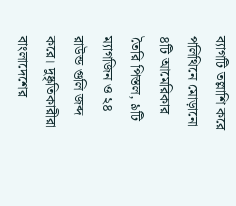ব্যাগটি তল্লাশি করে পলিথিনে মোড়ানো ৪টি আমেরিকার তৈরি পিস্তল, ৯টি ম্যাগজিন ও ২৪ রাউন্ড গুলি জব্দ করে। দুষ্কৃতিকারীরা বাংলাদেশের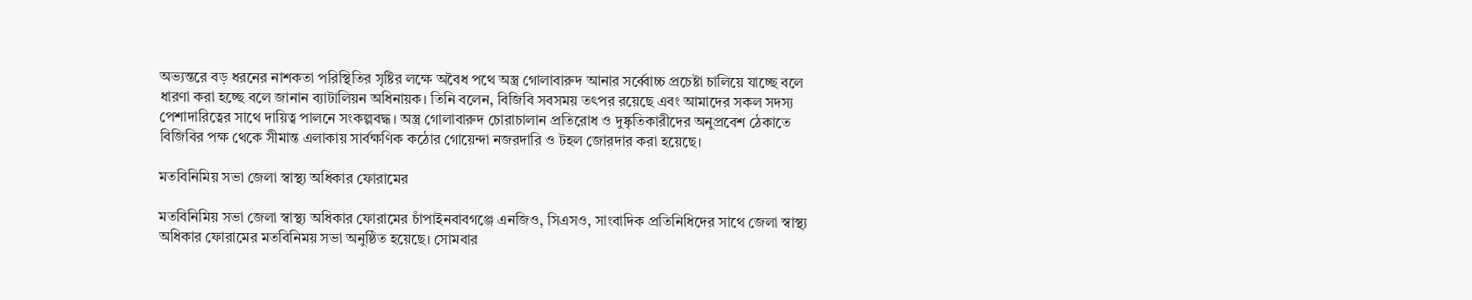অভ্যন্তরে বড় ধরনের নাশকতা পরিস্থিতির সৃষ্টির লক্ষে অবৈধ পথে অস্ত্র গোলাবারুদ আনার সর্ব্বোচ্চ প্রচেষ্টা চালিয়ে যাচ্ছে বলে ধারণা করা হচ্ছে বলে জানান ব্যাটালিয়ন অধিনায়ক। তিনি বলেন, বিজিবি সবসময় তৎপর রয়েছে এবং আমাদের সকল সদস্য পেশাদারিত্বের সাথে দায়িত্ব পালনে সংকল্পবদ্ধ। অস্ত্র গোলাবারুদ চোরাচালান প্রতিরোধ ও দুষ্কৃতিকারীদের অনুপ্রবেশ ঠেকাতে বিজিবির পক্ষ থেকে সীমান্ত এলাকায় সার্বক্ষণিক কঠোর গোয়েন্দা নজরদারি ও টহল জোরদার করা হয়েছে।

মতবিনিমিয় সভা জেলা স্বাস্থ্য অধিকার ফোরামের

মতবিনিমিয় সভা জেলা স্বাস্থ্য অধিকার ফোরামের চাঁপাইনবাবগঞ্জে এনজিও, সিএসও, সাংবাদিক প্রতিনিধিদের সাথে জেলা স্বাস্থ্য অধিকার ফোরামের মতবিনিময় সভা অনুষ্ঠিত হয়েছে। সোমবার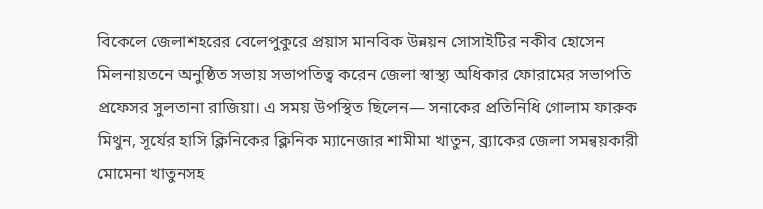বিকেলে জেলাশহরের বেলেপুকুরে প্রয়াস মানবিক উন্নয়ন সোসাইটির নকীব হোসেন মিলনায়তনে অনুষ্ঠিত সভায় সভাপতিত্ব করেন জেলা স্বাস্থ্য অধিকার ফোরামের সভাপতি প্রফেসর সুলতানা রাজিয়া। এ সময় উপস্থিত ছিলেন— সনাকের প্রতিনিধি গোলাম ফারুক মিথুন, সূর্যের হাসি ক্লিনিকের ক্লিনিক ম্যানেজার শামীমা খাতুন, ব্র্যাকের জেলা সমন্বয়কারী মোমেনা খাতুনসহ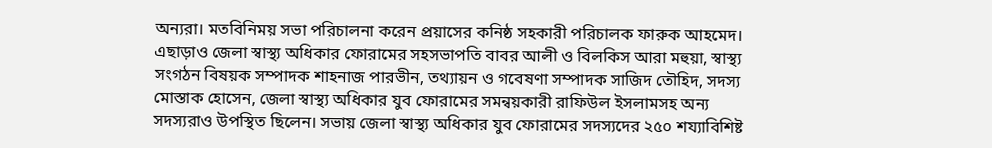অন্যরা। মতবিনিময় সভা পরিচালনা করেন প্রয়াসের কনিষ্ঠ সহকারী পরিচালক ফারুক আহমেদ। এছাড়াও জেলা স্বাস্থ্য অধিকার ফোরামের সহসভাপতি বাবর আলী ও বিলকিস আরা মহুয়া, স্বাস্থ্য সংগঠন বিষয়ক সম্পাদক শাহনাজ পারভীন, তথ্যায়ন ও গবেষণা সম্পাদক সাজিদ তৌহিদ, সদস্য মোস্তাক হোসেন, জেলা স্বাস্থ্য অধিকার যুব ফোরামের সমন্বয়কারী রাফিউল ইসলামসহ অন্য সদস্যরাও উপস্থিত ছিলেন। সভায় জেলা স্বাস্থ্য অধিকার যুব ফোরামের সদস্যদের ২৫০ শয্যাবিশিষ্ট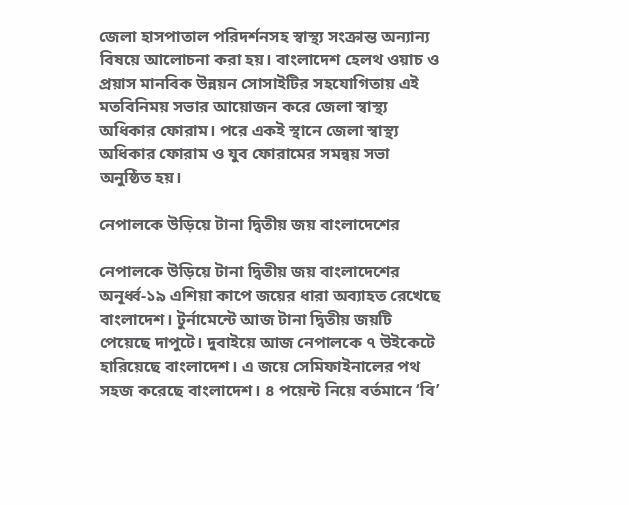জেলা হাসপাতাল পরিদর্শনসহ স্বাস্থ্য সংক্রান্ত অন্যান্য বিষয়ে আলোচনা করা হয়। বাংলাদেশ হেলথ ওয়াচ ও প্রয়াস মানবিক উন্নয়ন সোসাইটির সহযোগিতায় এই মতবিনিময় সভার আয়োজন করে জেলা স্বাস্থ্য অধিকার ফোরাম। পরে একই স্থানে জেলা স্বাস্থ্য অধিকার ফোরাম ও যুব ফোরামের সমন্বয় সভা অনুষ্ঠিত হয়।

নেপালকে উড়িয়ে টানা দ্বিতীয় জয় বাংলাদেশের

নেপালকে উড়িয়ে টানা দ্বিতীয় জয় বাংলাদেশের অনূর্ধ্ব-১৯ এশিয়া কাপে জয়ের ধারা অব্যাহত রেখেছে বাংলাদেশ। টুর্নামেন্টে আজ টানা দ্বিতীয় জয়টি পেয়েছে দাপুটে। দুবাইয়ে আজ নেপালকে ৭ উইকেটে হারিয়েছে বাংলাদেশ। এ জয়ে সেমিফাইনালের পথ সহজ করেছে বাংলাদেশ। ৪ পয়েন্ট নিয়ে বর্তমানে ‘বি’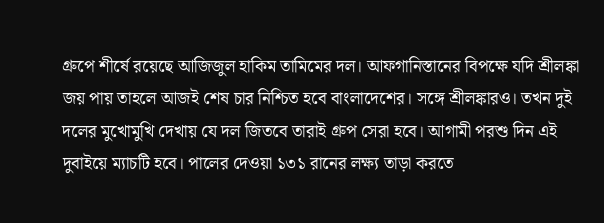গ্রুপে শীর্ষে রয়েছে আজিজুল হাকিম তামিমের দল। আফগানিস্তানের বিপক্ষে যদি শ্রীলঙ্কা জয় পায় তাহলে আজই শেষ চার নিশ্চিত হবে বাংলাদেশের। সঙ্গে শ্রীলঙ্কারও। তখন দুই দলের মুখোমুখি দেখায় যে দল জিতবে তারাই গ্রুপ সেরা হবে। আগামী পরশু দিন এই দুবাইয়ে ম্যাচটি হবে। পালের দেওয়া ১৩১ রানের লক্ষ্য তাড়া করতে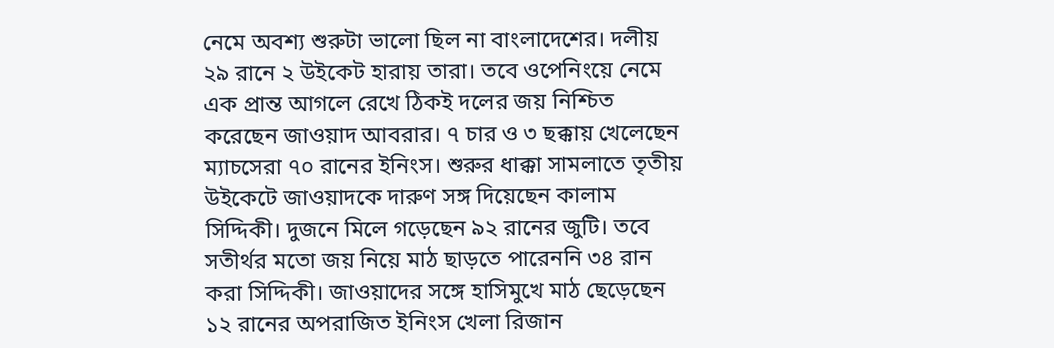নেমে অবশ্য শুরুটা ভালো ছিল না বাংলাদেশের। দলীয় ২৯ রানে ২ উইকেট হারায় তারা। তবে ওপেনিংয়ে নেমে এক প্রান্ত আগলে রেখে ঠিকই দলের জয় নিশ্চিত করেছেন জাওয়াদ আবরার। ৭ চার ও ৩ ছক্কায় খেলেছেন ম্যাচসেরা ৭০ রানের ইনিংস। শুরুর ধাক্কা সামলাতে তৃতীয় উইকেটে জাওয়াদকে দারুণ সঙ্গ দিয়েছেন কালাম সিদ্দিকী। দুজনে মিলে গড়েছেন ৯২ রানের জুটি। তবে সতীর্থর মতো জয় নিয়ে মাঠ ছাড়তে পারেননি ৩৪ রান করা সিদ্দিকী। জাওয়াদের সঙ্গে হাসিমুখে মাঠ ছেড়েছেন ১২ রানের অপরাজিত ইনিংস খেলা রিজান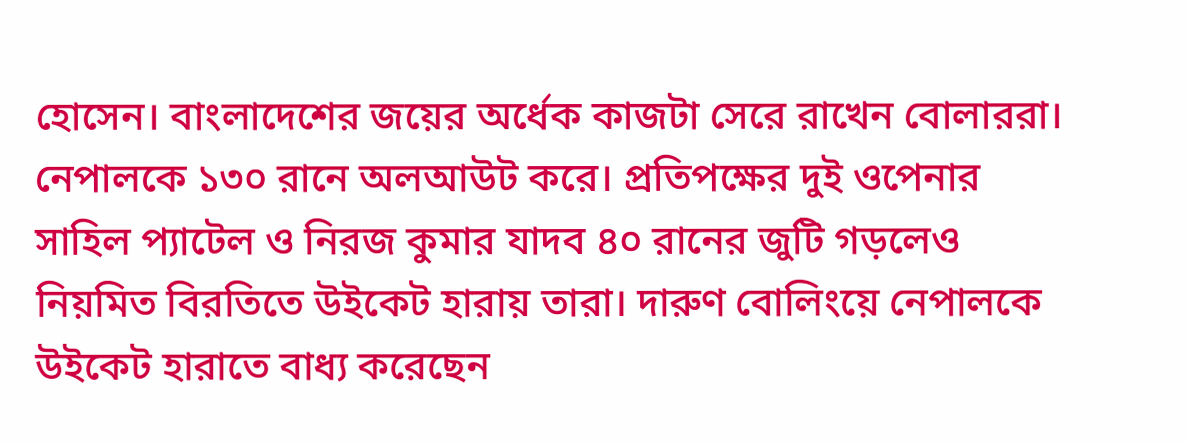হোসেন। বাংলাদেশের জয়ের অর্ধেক কাজটা সেরে রাখেন বোলাররা। নেপালকে ১৩০ রানে অলআউট করে। প্রতিপক্ষের দুই ওপেনার সাহিল প্যাটেল ও নিরজ কুমার যাদব ৪০ রানের জুটি গড়লেও নিয়মিত বিরতিতে উইকেট হারায় তারা। দারুণ বোলিংয়ে নেপালকে উইকেট হারাতে বাধ্য করেছেন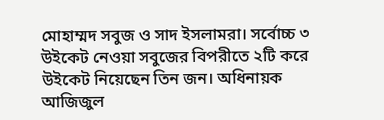মোহাম্মদ সবুজ ও সাদ ইসলামরা। সর্বোচ্চ ৩ উইকেট নেওয়া সবুজের বিপরীতে ২টি করে উইকেট নিয়েছেন তিন জন। অধিনায়ক আজিজুল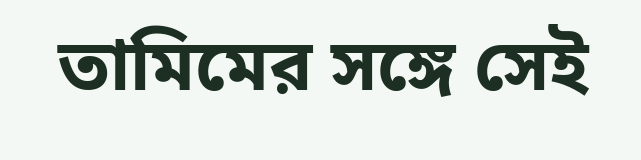তামিমের সঙ্গে সেই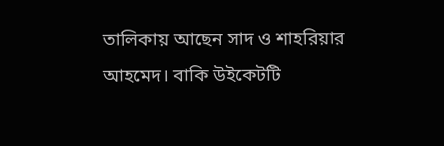তালিকায় আছেন সাদ ও শাহরিয়ার আহমেদ। বাকি উইকেটটি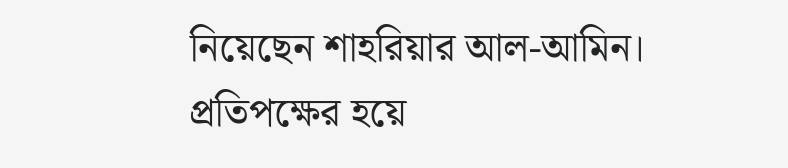নিয়েছেন শাহরিয়ার আল-আমিন। প্রতিপক্ষের হয়ে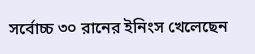সর্বোচ্চ ৩০ রানের ইনিংস খেলেছেন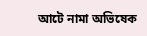আটে নামা অভিষেক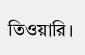তিওয়ারি।